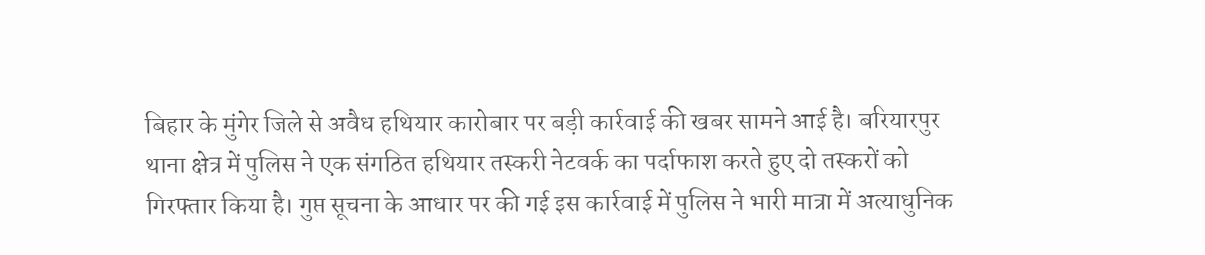बिहार के मुंगेर जिले से अवैध हथियार कारोबार पर बड़ी कार्रवाई की खबर सामने आई है। बरियारपुर थाना क्षेत्र में पुलिस ने एक संगठित हथियार तस्करी नेटवर्क का पर्दाफाश करते हुए दो तस्करों को गिरफ्तार किया है। गुप्त सूचना के आधार पर की गई इस कार्रवाई में पुलिस ने भारी मात्रा में अत्याधुनिक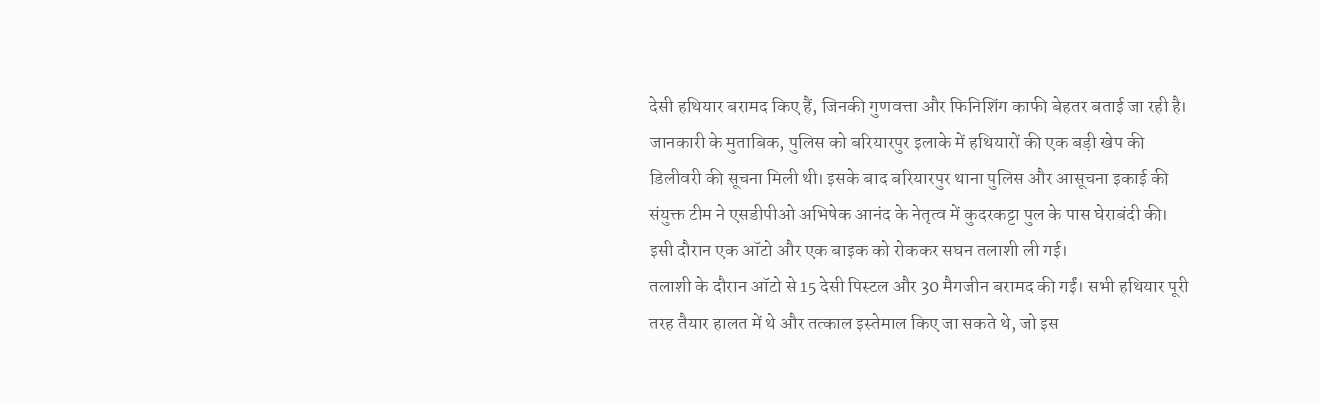देसी हथियार बरामद किए हैं, जिनकी गुणवत्ता और फिनिशिंग काफी बेहतर बताई जा रही है।
जानकारी के मुताबिक, पुलिस को बरियारपुर इलाके में हथियारों की एक बड़ी खेप की डिलीवरी की सूचना मिली थी। इसके बाद बरियारपुर थाना पुलिस और आसूचना इकाई की संयुक्त टीम ने एसडीपीओ अभिषेक आनंद के नेतृत्व में कुदरकट्टा पुल के पास घेराबंदी की। इसी दौरान एक ऑटो और एक बाइक को रोककर सघन तलाशी ली गई।
तलाशी के दौरान ऑटो से 15 देसी पिस्टल और 30 मैगजीन बरामद की गईं। सभी हथियार पूरी तरह तैयार हालत में थे और तत्काल इस्तेमाल किए जा सकते थे, जो इस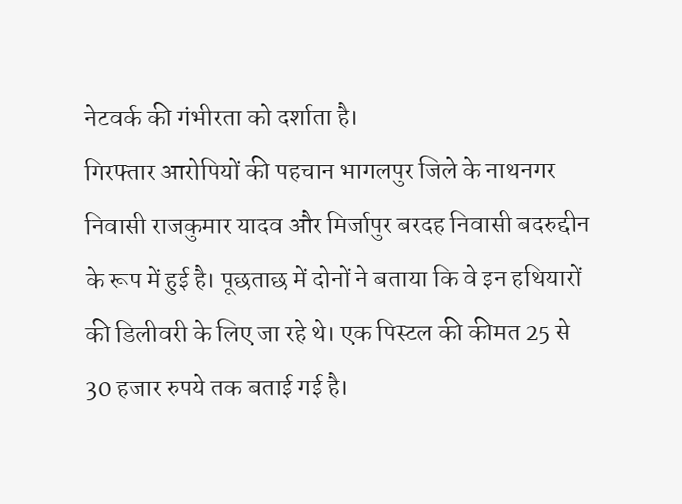नेटवर्क की गंभीरता को दर्शाता है।
गिरफ्तार आरोपियों की पहचान भागलपुर जिले के नाथनगर निवासी राजकुमार यादव और मिर्जापुर बरदह निवासी बदरुद्दीन के रूप में हुई है। पूछताछ में दोनों ने बताया कि वे इन हथियारों की डिलीवरी के लिए जा रहे थे। एक पिस्टल की कीमत 25 से 30 हजार रुपये तक बताई गई है।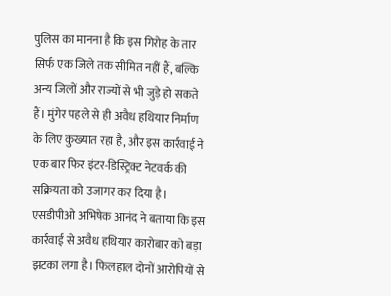पुलिस का मानना है कि इस गिरोह के तार सिर्फ एक जिले तक सीमित नहीं हैं, बल्कि अन्य जिलों और राज्यों से भी जुड़े हो सकते हैं। मुंगेर पहले से ही अवैध हथियार निर्माण के लिए कुख्यात रहा है, और इस कार्रवाई ने एक बार फिर इंटर-डिस्ट्रिक्ट नेटवर्क की सक्रियता को उजागर कर दिया है।
एसडीपीओ अभिषेक आनंद ने बताया कि इस कार्रवाई से अवैध हथियार कारोबार को बड़ा झटका लगा है। फिलहाल दोनों आरोपियों से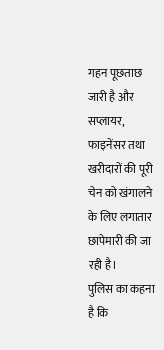गहन पूछताछ जारी है और सप्लायर, फाइनेंसर तथा खरीदारों की पूरी चेन को खंगालने के लिए लगातार छापेमारी की जा रही है।
पुलिस का कहना है कि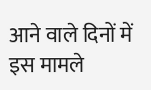आने वाले दिनों में इस मामले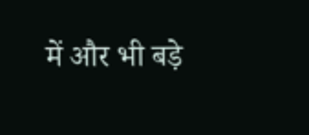में और भी बड़े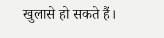खुलासे हो सकते हैं।